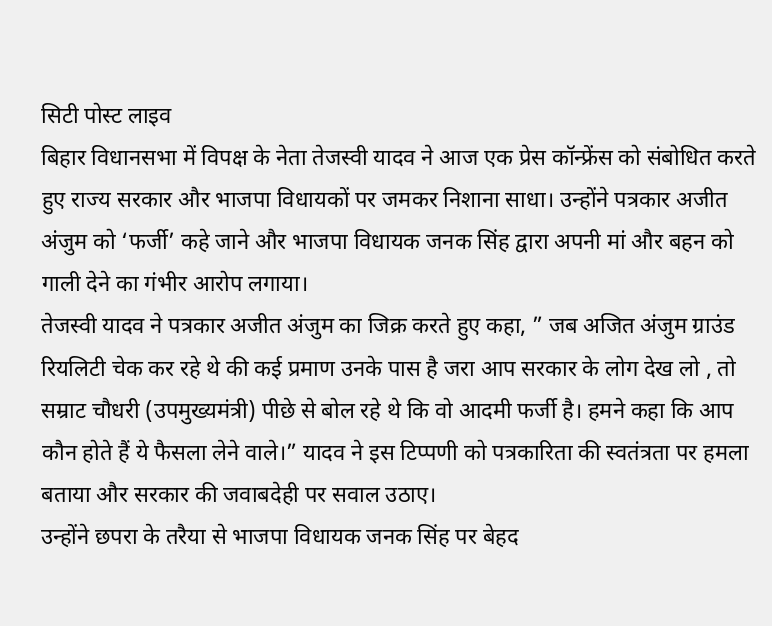सिटी पोस्ट लाइव
बिहार विधानसभा में विपक्ष के नेता तेजस्वी यादव ने आज एक प्रेस कॉन्फ्रेंस को संबोधित करते हुए राज्य सरकार और भाजपा विधायकों पर जमकर निशाना साधा। उन्होंने पत्रकार अजीत अंजुम को ‘फर्जी’ कहे जाने और भाजपा विधायक जनक सिंह द्वारा अपनी मां और बहन को गाली देने का गंभीर आरोप लगाया।
तेजस्वी यादव ने पत्रकार अजीत अंजुम का जिक्र करते हुए कहा, ” जब अजित अंजुम ग्राउंड रियलिटी चेक कर रहे थे की कई प्रमाण उनके पास है जरा आप सरकार के लोग देख लो , तो सम्राट चौधरी (उपमुख्यमंत्री) पीछे से बोल रहे थे कि वो आदमी फर्जी है। हमने कहा कि आप कौन होते हैं ये फैसला लेने वाले।” यादव ने इस टिप्पणी को पत्रकारिता की स्वतंत्रता पर हमला बताया और सरकार की जवाबदेही पर सवाल उठाए।
उन्होंने छपरा के तरैया से भाजपा विधायक जनक सिंह पर बेहद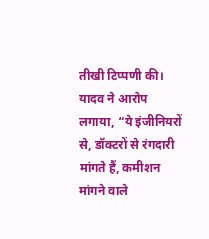तीखी टिप्पणी की। यादव ने आरोप लगाया, “ये इंजीनियरों से, डॉक्टरों से रंगदारी मांगते हैं, कमीशन मांगने वाले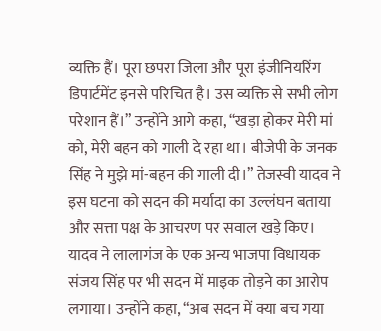व्यक्ति हैं। पूरा छपरा जिला और पूरा इंजीनियरिंग डिपार्टमेंट इनसे परिचित है। उस व्यक्ति से सभी लोग परेशान हैं।” उन्होंने आगे कहा, “खड़ा होकर मेरी मां को, मेरी बहन को गाली दे रहा था। बीजेपी के जनक सिंह ने मुझे मां-बहन की गाली दी।” तेजस्वी यादव ने इस घटना को सदन की मर्यादा का उल्लंघन बताया और सत्ता पक्ष के आचरण पर सवाल खड़े किए।
यादव ने लालागंज के एक अन्य भाजपा विधायक संजय सिंह पर भी सदन में माइक तोड़ने का आरोप लगाया। उन्होंने कहा, “अब सदन में क्या बच गया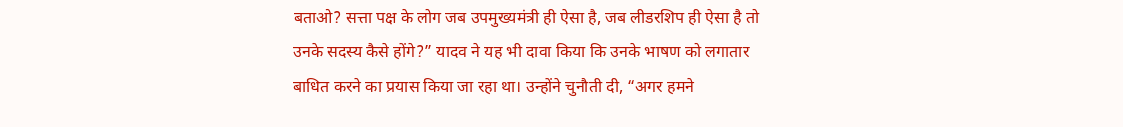बताओ? सत्ता पक्ष के लोग जब उपमुख्यमंत्री ही ऐसा है, जब लीडरशिप ही ऐसा है तो उनके सदस्य कैसे होंगे?” यादव ने यह भी दावा किया कि उनके भाषण को लगातार बाधित करने का प्रयास किया जा रहा था। उन्होंने चुनौती दी, “अगर हमने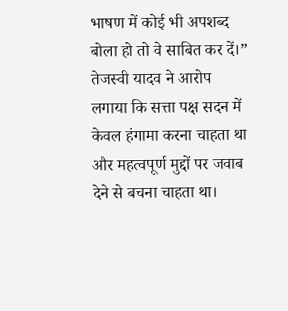भाषण में कोई भी अपशब्द बोला हो तो वे साबित कर दें।”
तेजस्वी यादव ने आरोप लगाया कि सत्ता पक्ष सदन में केवल हंगामा करना चाहता था और महत्वपूर्ण मुद्दों पर जवाब देने से बचना चाहता था।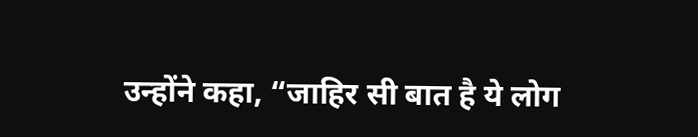उन्होंने कहा, “जाहिर सी बात है ये लोग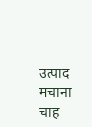उत्पाद मचाना चाह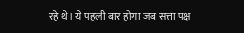रहे थे। ये पहली बार होगा जब सत्ता पक्ष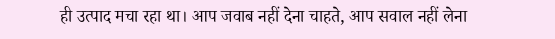ही उत्पाद मचा रहा था। आप जवाब नहीं देना चाहते, आप सवाल नहीं लेना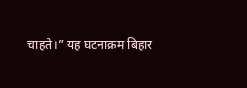चाहते।” यह घटनाक्रम बिहार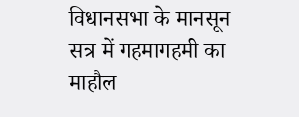विधानसभा के मानसून सत्र में गहमागहमी का माहौल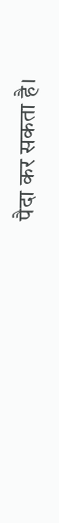पैदा कर सकता है।